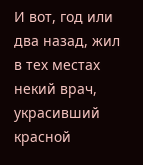И вот, год или два назад, жил в тех местах некий врач, украсивший красной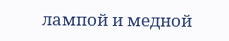лампой и медной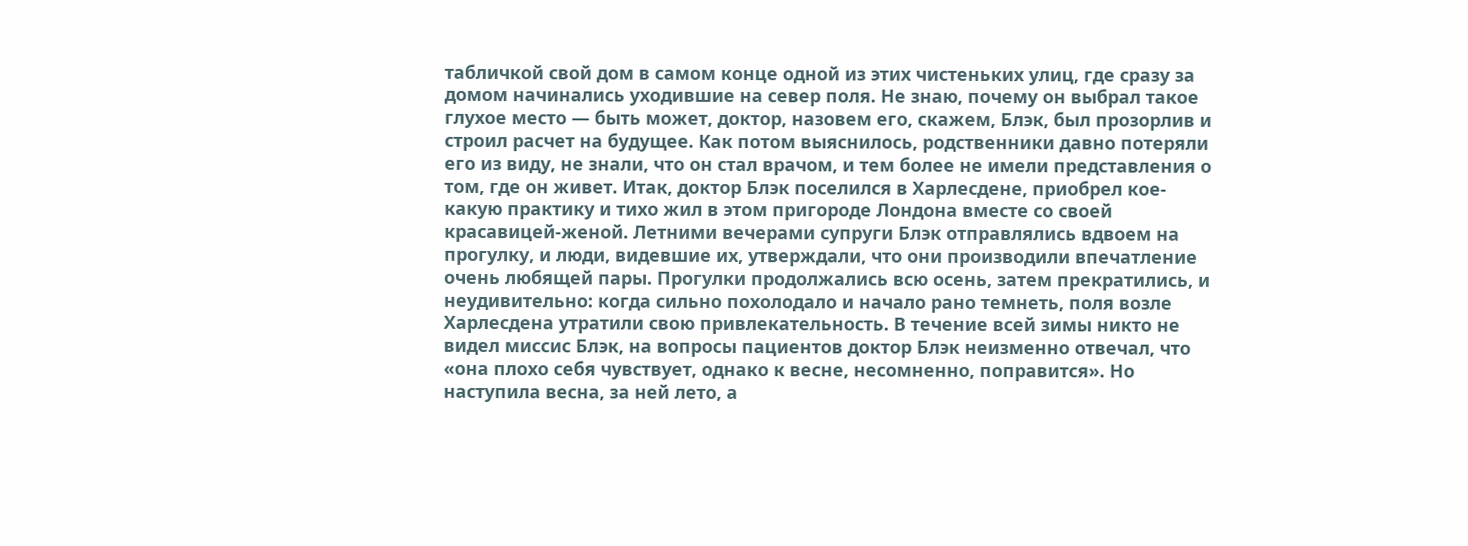табличкой свой дом в самом конце одной из этих чистеньких улиц, где сразу за домом начинались уходившие на север поля. Не знаю, почему он выбрал такое глухое место — быть может, доктор, назовем его, скажем, Блэк, был прозорлив и строил расчет на будущее. Как потом выяснилось, родственники давно потеряли его из виду, не знали, что он стал врачом, и тем более не имели представления о том, где он живет. Итак, доктор Блэк поселился в Харлесдене, приобрел кое-какую практику и тихо жил в этом пригороде Лондона вместе со своей красавицей-женой. Летними вечерами супруги Блэк отправлялись вдвоем на прогулку, и люди, видевшие их, утверждали, что они производили впечатление очень любящей пары. Прогулки продолжались всю осень, затем прекратились, и неудивительно: когда сильно похолодало и начало рано темнеть, поля возле Харлесдена утратили свою привлекательность. В течение всей зимы никто не видел миссис Блэк, на вопросы пациентов доктор Блэк неизменно отвечал, что «она плохо себя чувствует, однако к весне, несомненно, поправится». Но наступила весна, за ней лето, а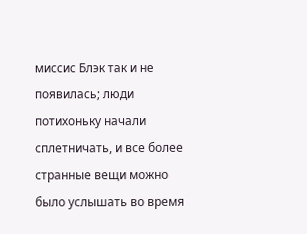миссис Блэк так и не появилась; люди потихоньку начали сплетничать, и все более странные вещи можно было услышать во время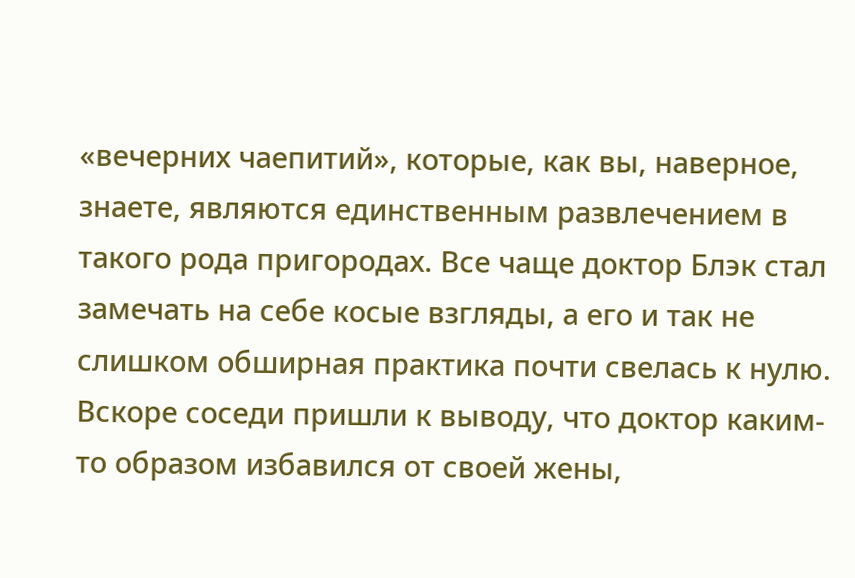«вечерних чаепитий», которые, как вы, наверное, знаете, являются единственным развлечением в такого рода пригородах. Все чаще доктор Блэк стал замечать на себе косые взгляды, а его и так не слишком обширная практика почти свелась к нулю. Вскоре соседи пришли к выводу, что доктор каким-то образом избавился от своей жены,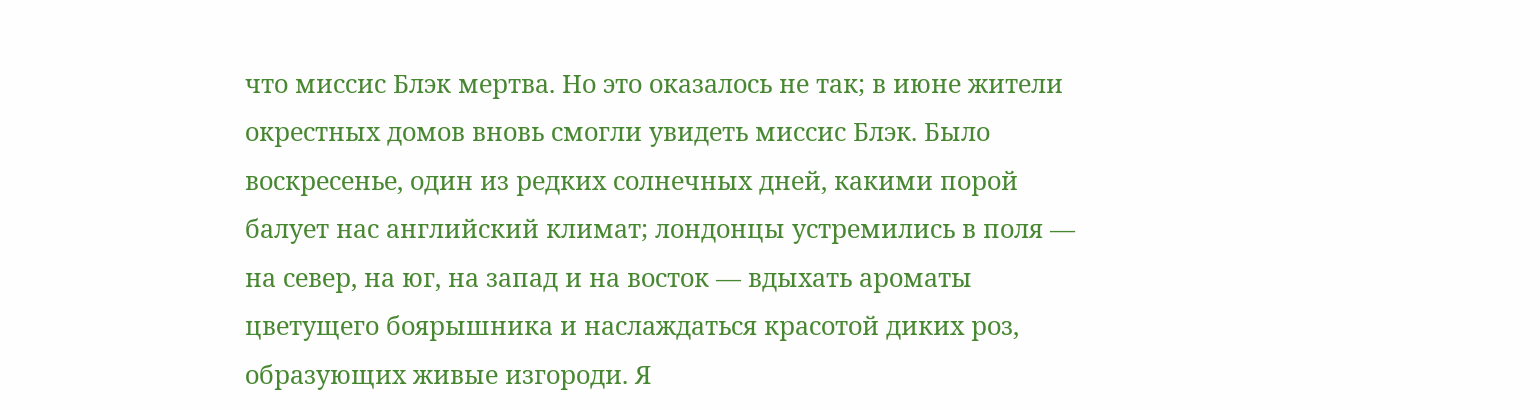что миссис Блэк мертва. Но это оказалось не так; в июне жители окрестных домов вновь смогли увидеть миссис Блэк. Было воскресенье, один из редких солнечных дней, какими порой балует нас английский климат; лондонцы устремились в поля — на север, на юг, на запад и на восток — вдыхать ароматы цветущего боярышника и наслаждаться красотой диких роз, образующих живые изгороди. Я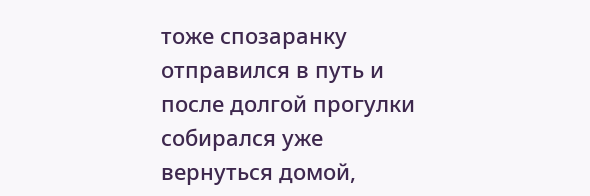тоже спозаранку отправился в путь и после долгой прогулки собирался уже вернуться домой,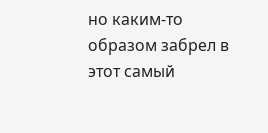но каким-то образом забрел в этот самый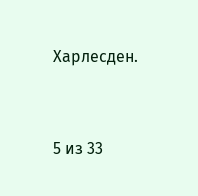Харлесден.


5 из 33